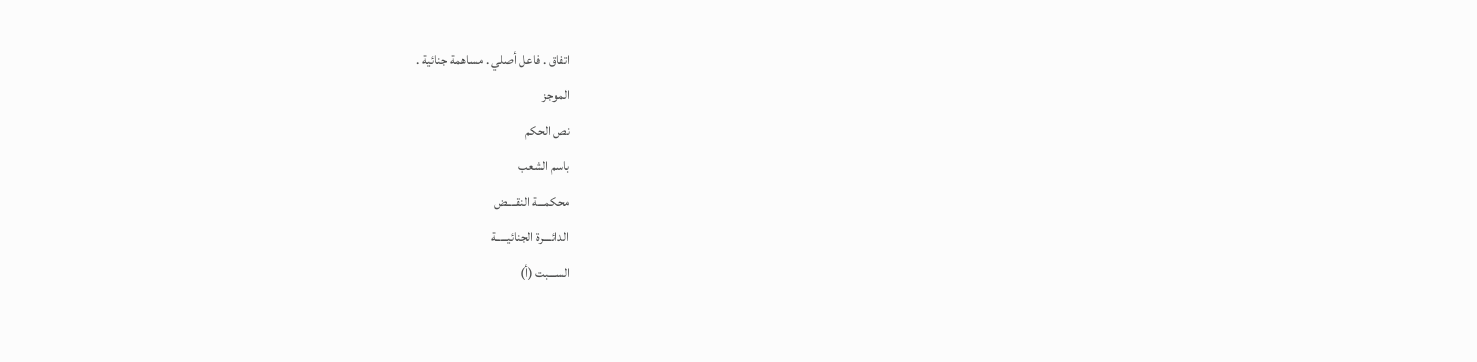اتفاق . فاعل أصلي . مساهمة جنائية .
الموجز
نص الحكم
باسم الشعب
محكمـــة النقــــض
الدائــــرة الجنائيـــــة
الســـبت (أ)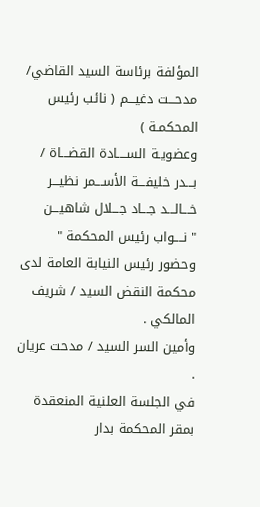المؤلفة برئاسة السيد القاضي/ مدحـــت دغيـــم ( نائب رئيس المحكمـة )
وعضويـة الســــادة القضـــاة / بـــدر خليفـــة الأســـمر نظيـــر
خـــالـــد جـــاد جـــلال شاهيـــن
" نــــواب رئيس المحكمة "
وحضور رئيس النيابة العامة لدى محكمة النقض السيد / شريف المالكي .
وأمين السر السيد / مدحت عريان .
في الجلسة العلنية المنعقدة بمقر المحكمة بدار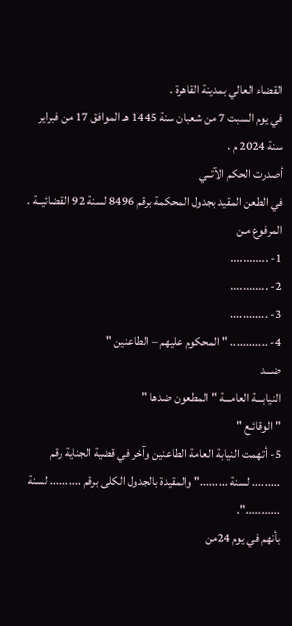القضاء العالي بمدينة القاهرة .
في يوم السبت 7 من شعبان سنة 1445 هـ الموافق 17 من فبراير سنة 2024 م .
أصدرت الحكم الآتــي
في الطعن المقيد بجدول المحكمة برقم 8496 لسنة 92 القضائيــة .
المرفوع مـن
1- ............
2- ............
3- ............
4- ............ " المحكوم عليهم – الطاعنين "
ضـــد
النيابـــة العامـــة " المطعون ضدها "
" الوقائـع "
5- أتهمت النيابة العامة الطاعنين وآخر في قضية الجناية رقم ......... لسنة ........." والمقيدة بالجدول الكلى برقم .......... لسنة ...........".
بأنهم في يوم 24من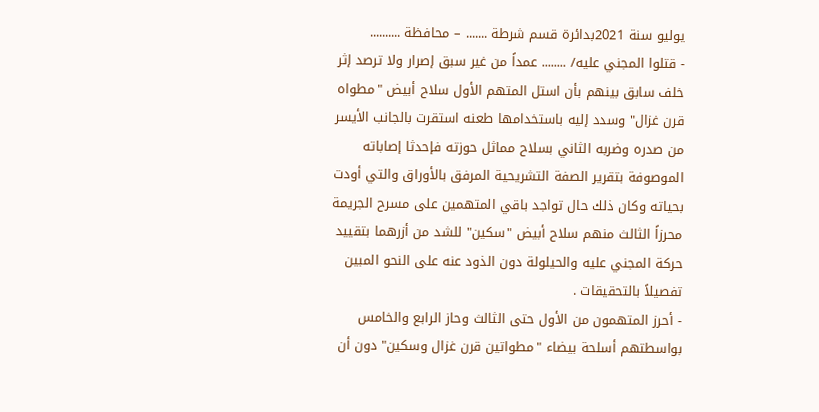يوليو سنة 2021بدائرة قسم شرطة ....... – محافظة ..........
- قتلوا المجني عليه/ ........ عمداً من غير سبق إصرار ولا ترصد إثر خلف سابق بينهم بأن استل المتهم الأول سلاح أبيض "مطواه قرن غزال" وسدد إليه باستخدامها طعنه استقرت بالجانب الأيسر من صدره وضربه الثاني بسلاح مماثل حوزته فإحدثا إصاباته الموصوفة بتقرير الصفة التشريحية المرفق بالأوراق والتي أودت بحياته وكان ذلك حال تواجد باقي المتهمين على مسرح الجريمة محرزاً الثالث منهم سلاح أبيض "سكين" للشد من أزرهما بتقييد حركة المجني عليه والحيلولة دون الذود عنه على النحو المبين تفصيلاً بالتحقيقات .
- أحرز المتهمون من الأول حتى الثالث وحاز الرابع والخامس بواسطتهم أسلحة بيضاء "مطواتين قرن غزال وسكين" دون أن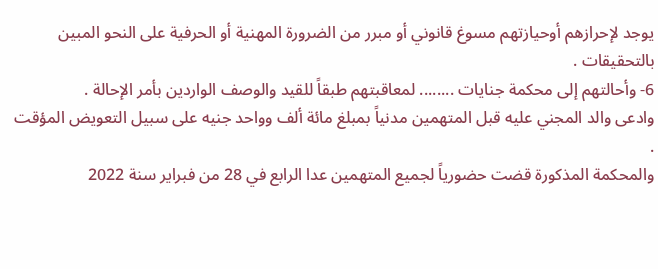يوجد لإحرازهم أوحيازتهم مسوغ قانوني أو مبرر من الضرورة المهنية أو الحرفية على النحو المبين بالتحقيقات .
6- وأحالتهم إلى محكمة جنايات ........ لمعاقبتهم طبقاً للقيد والوصف الواردين بأمر الإحالة .
وادعى والد المجني عليه قبل المتهمين مدنياً بمبلغ مائة ألف وواحد جنيه على سبيل التعويض المؤقت .
والمحكمة المذكورة قضت حضورياً لجميع المتهمين عدا الرابع في 28 من فبراير سنة 2022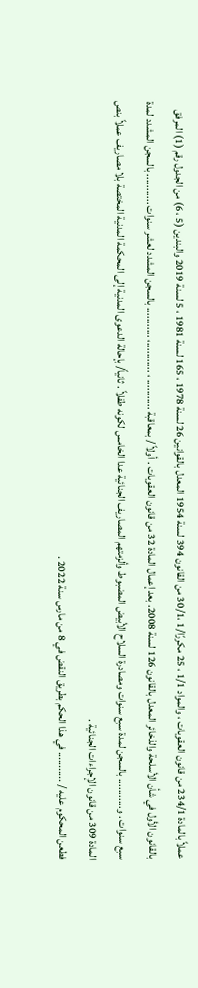عملاً بالمادة 234/1 من قانون العقوبات ، والمواد 1/1 ، 25 مكررًا/1 ،30/1 من القانون 394 لسنة 1954 المعدل بالقوانين 26 لسنة 1978 ، 165 لسنة 1981 ، 5 لسنة 2019 والبندين (5 ، 6) من الجدول رقم (1) المرفق بالقانون الأول في شأن الأسلحة والذخائر المعدل بالقانون 126 لسنة 2008. بعد إعمال المادة 32 من قانون العقوبات . أولاً / بمعاقبة ........... ، ...........، ........... بالسجن المشدد لعشر سنوات ........... بالسجن المشدد لمدة سبع سنوات . و........... بالسجن لمدة سبع سنوات ومصادرة السلاح الأبيض المضبوط وألزمتهم المصاريف الجنائية عدا الخامس لكونه طفلاً . ثانياً/ بإحالة الدعوى المدنية إلى المحكمة المدنية المختصة بلا مصاريف عملاً بنص المادة 309 من قانون الإجراءات الجنائية .
فطعن المحكوم عليه / ........... في هذا الحكم بطريق النقض في 8 من مارس سنة 2022 .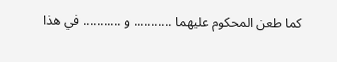كما طعن المحكوم عليهما ........... و ........... في هذا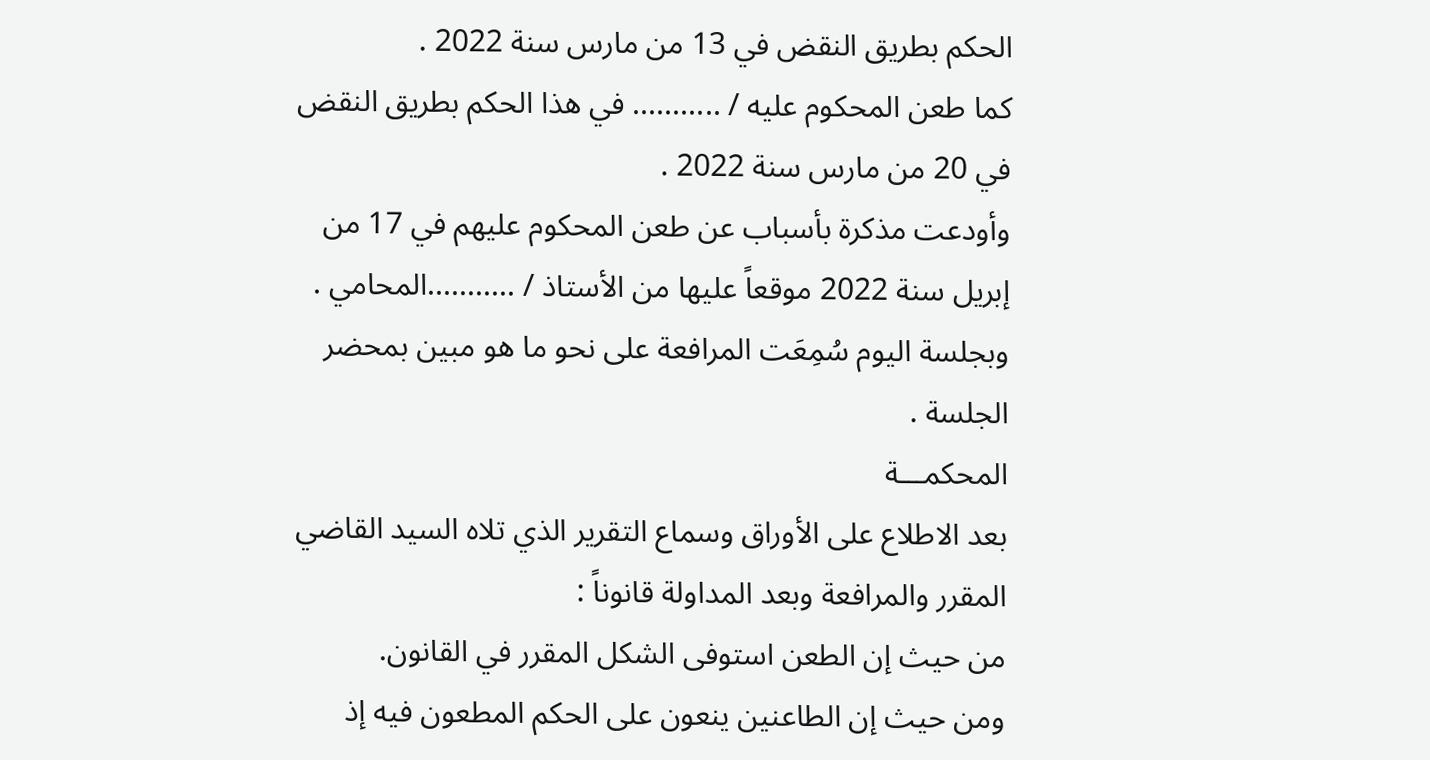الحكم بطريق النقض في 13 من مارس سنة 2022 .
كما طعن المحكوم عليه / ........... في هذا الحكم بطريق النقض في 20 من مارس سنة 2022 .
وأودعت مذكرة بأسباب عن طعن المحكوم عليهم في 17 من إبريل سنة 2022 موقعاً عليها من الأستاذ / ...........المحامي .
وبجلسة اليوم سُمِعَت المرافعة على نحو ما هو مبين بمحضر الجلسة .
المحكمـــة
بعد الاطلاع على الأوراق وسماع التقرير الذي تلاه السيد القاضي المقرر والمرافعة وبعد المداولة قانوناً :
من حيث إن الطعن استوفى الشكل المقرر في القانون.
ومن حيث إن الطاعنين ينعون على الحكم المطعون فيه إذ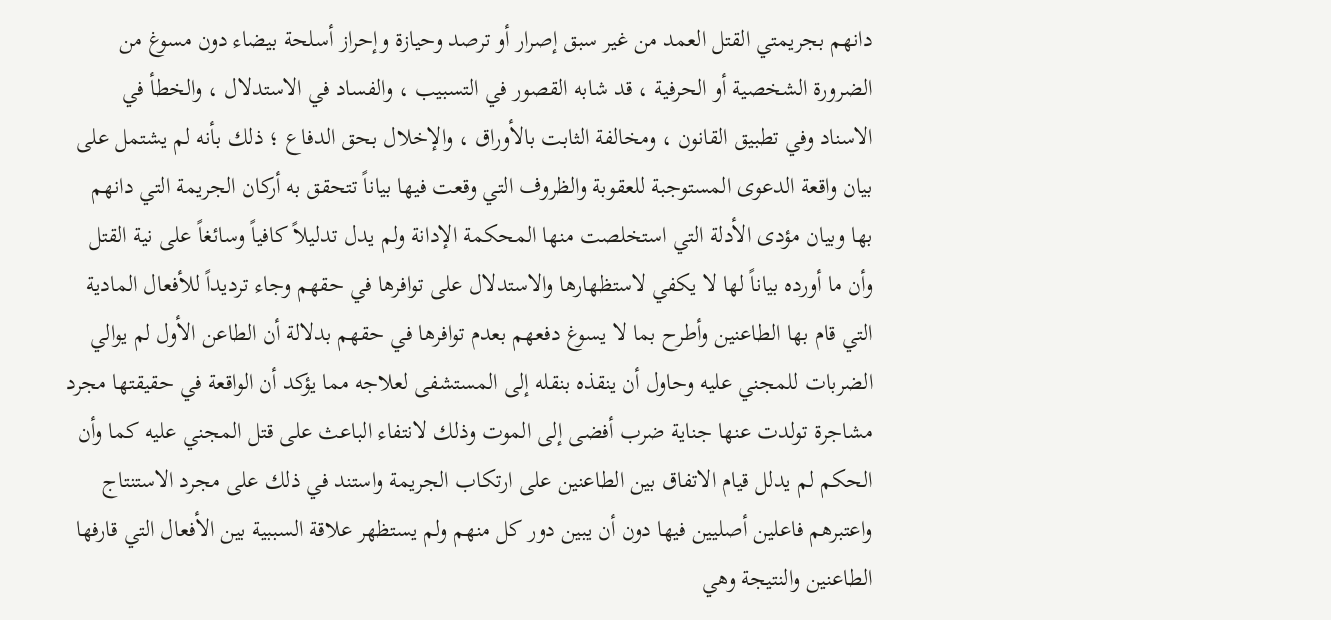دانهم بجريمتي القتل العمد من غير سبق إصرار أو ترصد وحيازة وإحراز أسلحة بيضاء دون مسوغ من الضرورة الشخصية أو الحرفية ، قد شابه القصور في التسبيب ، والفساد في الاستدلال ، والخطأ في الاسناد وفي تطبيق القانون ، ومخالفة الثابت بالأوراق ، والإخلال بحق الدفاع ؛ ذلك بأنه لم يشتمل على بيان واقعة الدعوى المستوجبة للعقوبة والظروف التي وقعت فيها بياناً تتحقق به أركان الجريمة التي دانهم بها وبيان مؤدى الأدلة التي استخلصت منها المحكمة الإدانة ولم يدل تدليلاً كافياً وسائغاً على نية القتل وأن ما أورده بياناً لها لا يكفي لاستظهارها والاستدلال على توافرها في حقهم وجاء ترديداً للأفعال المادية التي قام بها الطاعنين وأطرح بما لا يسوغ دفعهم بعدم توافرها في حقهم بدلالة أن الطاعن الأول لم يوالي الضربات للمجني عليه وحاول أن ينقذه بنقله إلى المستشفى لعلاجه مما يؤكد أن الواقعة في حقيقتها مجرد مشاجرة تولدت عنها جناية ضرب أفضى إلى الموت وذلك لانتفاء الباعث على قتل المجني عليه كما وأن الحكم لم يدلل قيام الاتفاق بين الطاعنين على ارتكاب الجريمة واستند في ذلك على مجرد الاستنتاج واعتبرهم فاعلين أصليين فيها دون أن يبين دور كل منهم ولم يستظهر علاقة السببية بين الأفعال التي قارفها الطاعنين والنتيجة وهي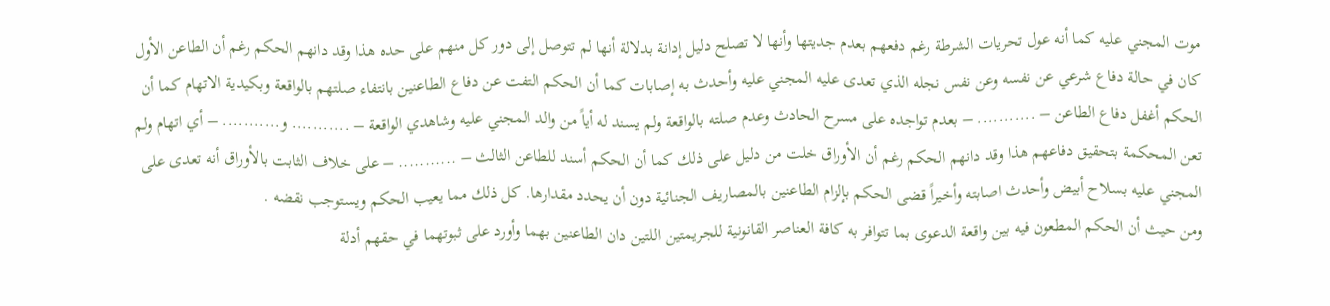موت المجني عليه كما أنه عول تحريات الشرطة رغم دفعهم بعدم جديتها وأنها لا تصلح دليل إدانة بدلالة أنها لم تتوصل إلى دور كل منهم على حده هذا وقد دانهم الحكم رغم أن الطاعن الأول كان في حالة دفاع شرعي عن نفسه وعن نفس نجله الذي تعدى عليه المجني عليه وأحدث به إصابات كما أن الحكم التفت عن دفاع الطاعنين بانتفاء صلتهم بالواقعة وبكيدية الاتهام كما أن الحكم أغفل دفاع الطاعن – ........... – بعدم تواجده على مسرح الحادث وعدم صلته بالواقعة ولم يسند له أياً من والد المجني عليه وشاهدي الواقعة – ........... و........... – أي اتهام ولم تعن المحكمة بتحقيق دفاعهم هذا وقد دانهم الحكم رغم أن الأوراق خلت من دليل على ذلك كما أن الحكم أسند للطاعن الثالث – ........... – على خلاف الثابت بالأوراق أنه تعدى على المجني عليه بسلاح أبيض وأحدث اصابته وأخيراً قضى الحكم بإلزام الطاعنين بالمصاريف الجنائية دون أن يحدد مقدارها. كل ذلك مما يعيب الحكم ويستوجب نقضه .
ومن حيث أن الحكم المطعون فيه بين واقعة الدعوى بما تتوافر به كافة العناصر القانونية للجريمتين اللتين دان الطاعنين بهما وأورد على ثبوتهما في حقهم أدلة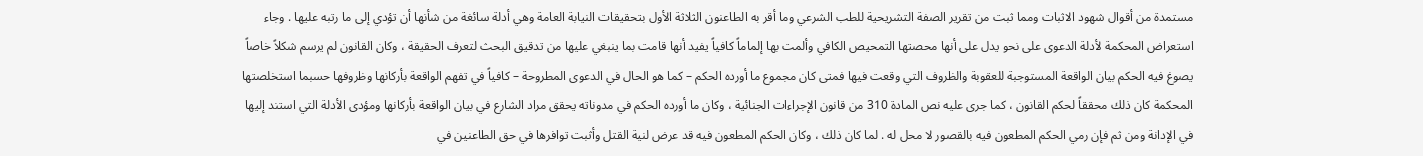مستمدة من أقوال شهود الاثبات ومما ثبت من تقرير الصفة التشريحية للطب الشرعي وما أقر به الطاعنون الثلاثة الأول بتحقيقات النيابة العامة وهي أدلة سائغة من شأنها أن تؤدي إلى ما رتبه عليها . وجاء استعراض المحكمة لأدلة الدعوى على نحو يدل على أنها محصتها التمحيص الكافي وألمت بها إلماماً كافياً يفيد أنها قامت بما ينبغي عليها من تدقيق البحث لتعرف الحقيقة ، وكان القانون لم يرسم شكلاً خاصاً يصوغ فيه الحكم بيان الواقعة المستوجبة للعقوبة والظروف التي وقعت فيها فمتى كان مجموع ما أورده الحكم – كما هو الحال في الدعوى المطروحة – كافياً في تفهم الواقعة بأركانها وظروفها حسبما استخلصتها المحكمة كان ذلك محققاً لحكم القانون ، كما جرى عليه نص المادة 310 من قانون الإجراءات الجنائية ، وكان ما أورده الحكم في مدوناته يحقق مراد الشارع في بيان الواقعة بأركانها ومؤدى الأدلة التي استند إليها في الإدانة ومن ثم فإن رمي الحكم المطعون فيه بالقصور لا محل له . لما كان ذلك ، وكان الحكم المطعون فيه قد عرض لنية القتل وأثبت توافرها في حق الطاعنين في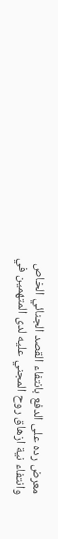معرض رده على الدفع بانتفاء القصد الجنائي الخاص وانتفاء نية ازهاق روح المجني عليه لدى المتهمين في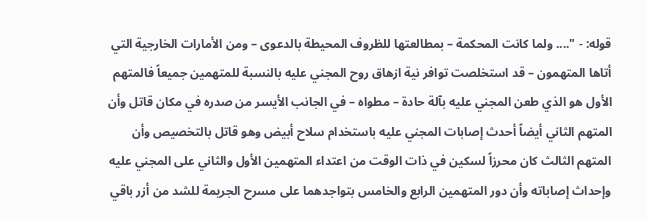قوله: - ".... ولما كانت المحكمة – بمطالعتها للظروف المحيطة بالدعوى – ومن الأمارات الخارجية التي أتاها المتهمون – قد استخلصت توافر نية ازهاق روح المجني عليه بالنسبة للمتهمين جميعاً فالمتهم الأول هو الذي طعن المجني عليه بآلة حادة – مطواه – في الجانب الأيسر من صدره في مكان قاتل وأن المتهم الثاني أيضاً أحدث إصابات المجني عليه باستخدام سلاح أبيض وهو قاتل بالتخصيص وأن المتهم الثالث كان محرزاً لسكين في ذات الوقت من اعتداء المتهمين الأول والثاني على المجني عليه وإحداث إصاباته وأن دور المتهمين الرابع والخامس بتواجدهما على مسرح الجريمة للشد من أزر باقي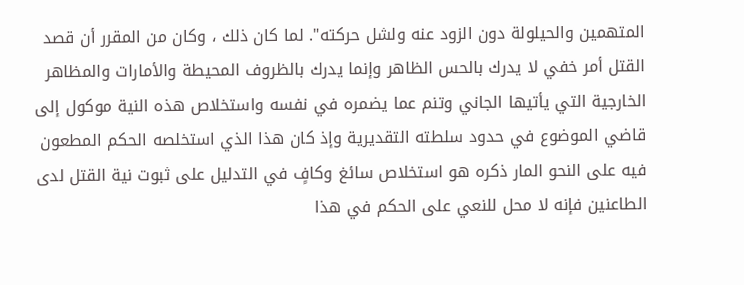المتهمين والحيلولة دون الزود عنه ولشل حركته". لما كان ذلك ، وكان من المقرر أن قصد القتل أمر خفي لا يدرك بالحس الظاهر وإنما يدرك بالظروف المحيطة والأمارات والمظاهر الخارجية التي يأتيها الجاني وتنم عما يضمره في نفسه واستخلاص هذه النية موكول إلى قاضي الموضوع في حدود سلطته التقديرية وإذ كان هذا الذي استخلصه الحكم المطعون فيه على النحو المار ذكره هو استخلاص سائغ وكافٍ في التدليل على ثبوت نية القتل لدى الطاعنين فإنه لا محل للنعي على الحكم في هذا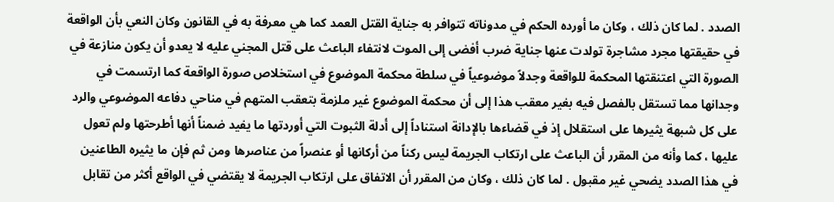الصدد . لما كان ذلك ، وكان ما أورده الحكم في مدوناته تتوافر به جناية القتل العمد كما هي معرفة به في القانون وكان النعي بأن الواقعة في حقيقتها مجرد مشاجرة تولدت عنها جناية ضرب أفضى إلى الموت لانتفاء الباعث على قتل المجني عليه لا يعدو أن يكون منازعة في الصورة التي اعتنقتها المحكمة للواقعة وجدلاً موضوعياً في سلطة محكمة الموضوع في استخلاص صورة الواقعة كما ارتسمت في وجدانها مما تستقل بالفصل فيه بغير معقب هذا إلى أن محكمة الموضوع غير ملزمة بتعقب المتهم في مناحي دفاعه الموضوعي والرد على كل شبهة يثيرها على استقلال إذ في قضاءها بالإدانة استناداً إلى أدلة الثبوت التي أوردتها ما يفيد ضمناً أنها أطرحتها ولم تعول عليها ، كما وأنه من المقرر أن الباعث على ارتكاب الجريمة ليس ركناً من أركانها أو عنصراً من عناصرها ومن ثم فإن ما يثيره الطاعنين في هذا الصدد يضحي غير مقبول . لما كان ذلك ، وكان من المقرر أن الاتفاق على ارتكاب الجريمة لا يقتضي في الواقع أكثر من تقابل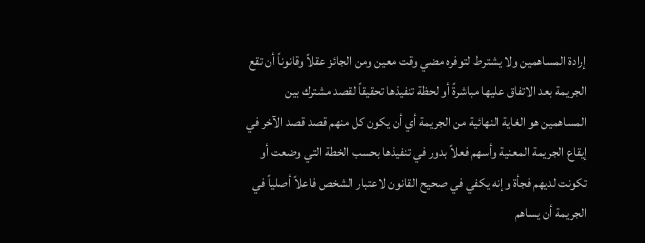إرادة المساهمين ولا يشترط لتوفره مضي وقت معين ومن الجائز عقلاً وقانوناً أن تقع الجريمة بعد الاتفاق عليها مباشرةً أو لحظة تنفيذها تحقيقاً لقصد مشترك بين المساهمين هو الغاية النهائية من الجريمة أي أن يكون كل منهم قصد قصد الآخر في إيقاع الجريمة المعنية وأسهم فعلاً بدور في تنفيذها بحسب الخطة التي وضعت أو تكونت لديهم فجأة وإنه يكفي في صحيح القانون لاعتبار الشخص فاعلاً أصلياً في الجريمة أن يساهم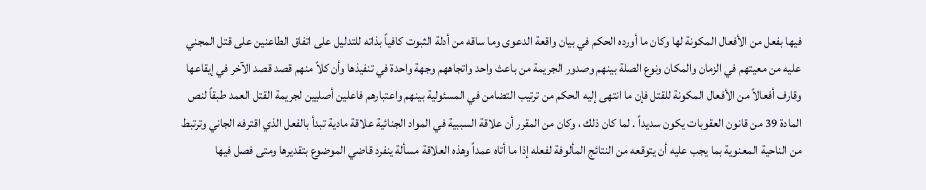فيها بفعل من الأفعال المكونة لها وكان ما أورده الحكم في بيان واقعة الدعوى وما ساقه من أدلة الثبوت كافياً بذاته للتدليل على اتفاق الطاعنين على قتل المجني عليه من معيتهم في الزمان والمكان ونوع الصلة بينهم وصدور الجريمة من باعث واحد واتجاههم وجهة واحدة في تنفيذها وأن كلاً منهم قصد قصد الآخر في إيقاعها وقارف أفعالاً من الأفعال المكونة للقتل فإن ما انتهى إليه الحكم من ترتيب التضامن في المسئولية بينهم واعتبارهم فاعلين أصليين لجريمة القتل العمد طبقاً لنص المادة 39 من قانون العقوبات يكون سديداً . لما كان ذلك ، وكان من المقرر أن علاقة السببية في المواد الجنائية علاقة مادية تبدأ بالفعل الذي اقترفه الجاني وترتبط من الناحية المعنوية بما يجب عليه أن يتوقعه من النتائج المألوفة لفعله إذا ما أتاه عمداً وهذه العلاقة مسألة ينفرد قاضي الموضوع بتقديرها ومتى فصل فيها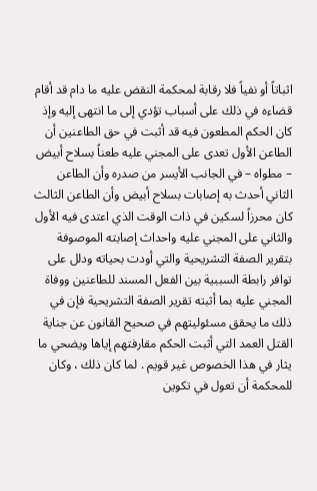اثباتاً أو نفياً فلا رقابة لمحكمة النقض عليه ما دام قد أقام قضاءه في ذلك على أسباب تؤدي إلى ما انتهى إليه وإذ كان الحكم المطعون فيه قد أثبت في حق الطاعنين أن الطاعن الأول تعدى على المجني عليه طعناً بسلاح أبيض – مطواه – في الجانب الأيسر من صدره وأن الطاعن الثاني أحدث به إصابات بسلاح أبيض وأن الطاعن الثالث كان محرزاً لسكين في ذات الوقت الذي اعتدى فيه الأول والثاني على المجني عليه واحداث إصابته الموصوفة بتقرير الصفة التشريحية والتي أودت بحياته ودلل على توافر رابطة السببية بين الفعل المسند للطاعنين ووفاة المجني عليه بما أثبته تقرير الصفة التشريحية فإن في ذلك ما يحقق مسئوليتهم في صحيح القانون عن جناية القتل العمد التي أثبت الحكم مقارفتهم إياها ويضحي ما يثار في هذا الخصوص غير قويم . لما كان ذلك ، وكان للمحكمة أن تعول في تكوين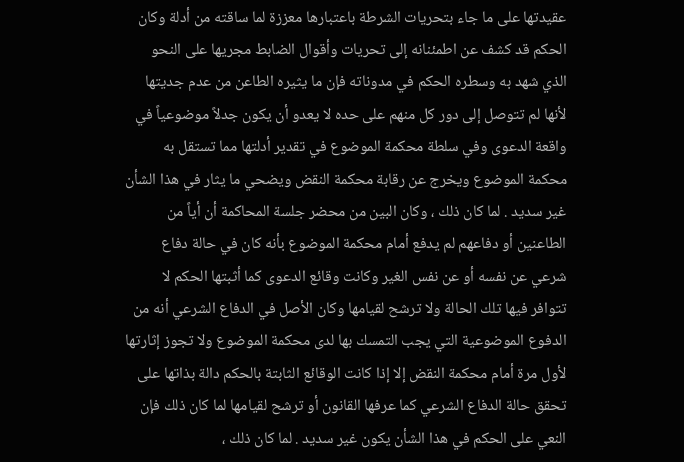عقيدتها على ما جاء بتحريات الشرطة باعتبارها معززة لما ساقته من أدلة وكان الحكم قد كشف عن اطمئنانه إلى تحريات وأقوال الضابط مجريها على النحو الذي شهد به وسطره الحكم في مدوناته فإن ما يثيره الطاعن من عدم جديتها لأنها لم تتوصل إلى دور كل منهم على حده لا يعدو أن يكون جدلاً موضوعياً في واقعة الدعوى وفي سلطة محكمة الموضوع في تقدير أدلتها مما تستقل به محكمة الموضوع ويخرج عن رقابة محكمة النقض ويضحي ما يثار في هذا الشأن غير سديد . لما كان ذلك ، وكان البين من محضر جلسة المحاكمة أن أياً من الطاعنين أو دفاعهم لم يدفع أمام محكمة الموضوع بأنه كان في حالة دفاع شرعي عن نفسه أو عن نفس الغير وكانت وقائع الدعوى كما أثبتها الحكم لا تتوافر فيها تلك الحالة ولا ترشح لقيامها وكان الأصل في الدفاع الشرعي أنه من الدفوع الموضوعية التي يجب التمسك بها لدى محكمة الموضوع ولا تجوز إثارتها لأول مرة أمام محكمة النقض إلا إذا كانت الوقائع الثابتة بالحكم دالة بذاتها على تحقق حالة الدفاع الشرعي كما عرفها القانون أو ترشح لقيامها لما كان ذلك فإن النعي على الحكم في هذا الشأن يكون غير سديد . لما كان ذلك ،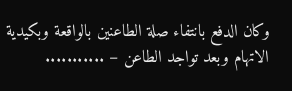وكان الدفع بانتفاء صلة الطاعنين بالواقعة وبكيدية الاتهام وبعد تواجد الطاعن – ...........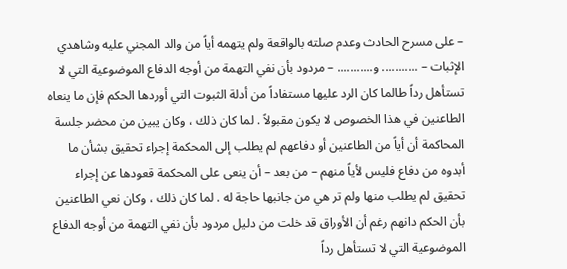– على مسرح الحادث وعدم صلته بالواقعة ولم يتهمه أياً من والد المجني عليه وشاهدي الإثبات – ........... و........... – مردود بأن نفي التهمة من أوجه الدفاع الموضوعية التي لا تستأهل رداً طالما كان الرد عليها مستفاداً من أدلة الثبوت التي أوردها الحكم فإن ما ينعاه الطاعنين في هذا الخصوص لا يكون مقبولاً . لما كان ذلك ، وكان يبين من محضر جلسة المحاكمة أن أياً من الطاعنين أو دفاعهم لم يطلب إلى المحكمة إجراء تحقيق بشأن ما أبدوه من دفاع فليس لأياً منهم – من بعد – أن ينعى على المحكمة قعودها عن إجراء تحقيق لم يطلب منها ولم تر هي من جانبها حاجة له . لما كان ذلك ، وكان نعي الطاعنين بأن الحكم دانهم رغم أن الأوراق قد خلت من دليل مردود بأن نفي التهمة من أوجه الدفاع الموضوعية التي لا تستأهل رداً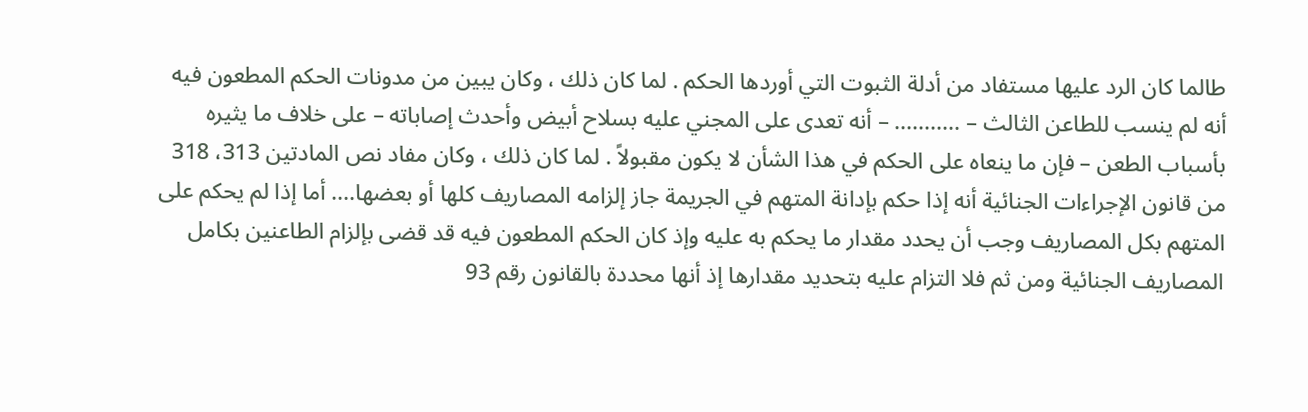طالما كان الرد عليها مستفاد من أدلة الثبوت التي أوردها الحكم . لما كان ذلك ، وكان يبين من مدونات الحكم المطعون فيه أنه لم ينسب للطاعن الثالث – ........... – أنه تعدى على المجني عليه بسلاح أبيض وأحدث إصاباته – على خلاف ما يثيره بأسباب الطعن – فإن ما ينعاه على الحكم في هذا الشأن لا يكون مقبولاً . لما كان ذلك ، وكان مفاد نص المادتين 313، 318 من قانون الإجراءات الجنائية أنه إذا حكم بإدانة المتهم في الجريمة جاز إلزامه المصاريف كلها أو بعضها.... أما إذا لم يحكم على المتهم بكل المصاريف وجب أن يحدد مقدار ما يحكم به عليه وإذ كان الحكم المطعون فيه قد قضى بإلزام الطاعنين بكامل المصاريف الجنائية ومن ثم فلا التزام عليه بتحديد مقدارها إذ أنها محددة بالقانون رقم 93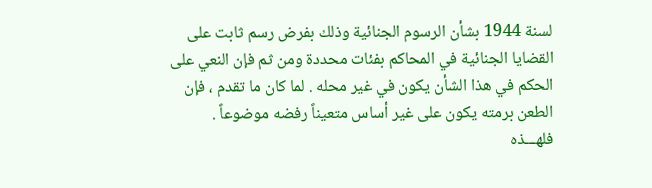لسنة 1944 بشأن الرسوم الجنائية وذلك بفرض رسم ثابت على القضايا الجنائية في المحاكم بفئات محددة ومن ثم فإن النعي على الحكم في هذا الشأن يكون في غير محله . لما كان ما تقدم ، فإن الطعن برمته يكون على غير أساس متعيناً رفضه موضوعاً .
فلهـــذه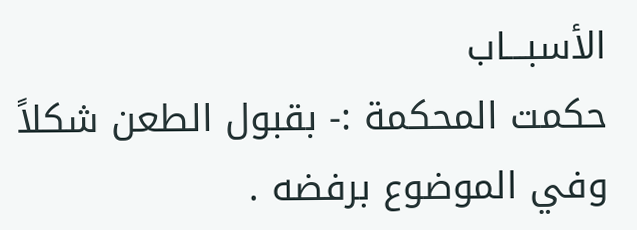الأسبـــاب
حكمت المحكمة :- بقبول الطعن شكلاً وفي الموضوع برفضه .